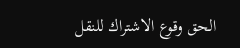الحق وقوع الاشتراك للنقل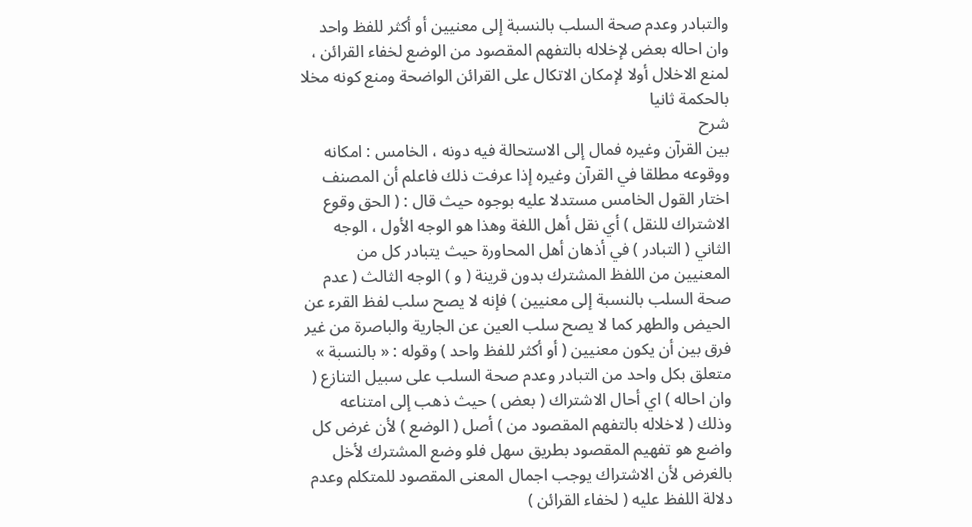والتبادر وعدم صحة السلب بالنسبة إلى معنيين أو أكثر للفظ واحد وان احاله بعض لإخلاله بالتفهم المقصود من الوضع لخفاء القرائن ، لمنع الاخلال أولا لإمكان الاتكال على القرائن الواضحة ومنع كونه مخلا بالحكمة ثانيا
شرح
بين القرآن وغيره فمال إلى الاستحالة فيه دونه ، الخامس : امكانه ووقوعه مطلقا في القرآن وغيره إذا عرفت ذلك فاعلم أن المصنف اختار القول الخامس مستدلا عليه بوجوه حيث قال : ( الحق وقوع الاشتراك للنقل ) أي نقل أهل اللغة وهذا هو الوجه الأول ، الوجه الثاني ( التبادر ) في أذهان أهل المحاورة حيث يتبادر كل من المعنيين من اللفظ المشترك بدون قرينة ( و ) الوجه الثالث ( عدم صحة السلب بالنسبة إلى معنيين ) فإنه لا يصح سلب لفظ القرء عن الحيض والطهر كما لا يصح سلب العين عن الجارية والباصرة من غير فرق بين أن يكون معنيين ( أو أكثر للفظ واحد ) وقوله : « بالنسبة » متعلق بكل واحد من التبادر وعدم صحة السلب على سبيل التنازع ( وان احاله ) اي أحال الاشتراك ( بعض ) حيث ذهب إلى امتناعه وذلك ( لاخلاله بالتفهم المقصود من ) أصل ( الوضع ) لأن غرض كل واضع هو تفهيم المقصود بطريق سهل فلو وضع المشترك لأخل بالغرض لأن الاشتراك يوجب اجمال المعنى المقصود للمتكلم وعدم دلالة اللفظ عليه ( لخفاء القرائن )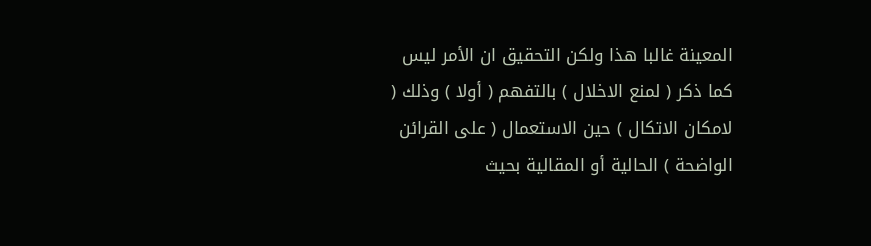المعينة غالبا هذا ولكن التحقيق ان الأمر ليس كما ذكر ( لمنع الاخلال ) بالتفهم ( أولا ) وذلك ( لامكان الاتكال ) حين الاستعمال ( على القرائن الواضحة ) الحالية أو المقالية بحيث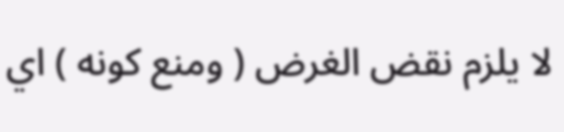لا يلزم نقض الغرض ( ومنع كونه ) اي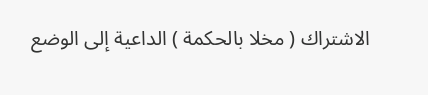الاشتراك ( مخلا بالحكمة ) الداعية إلى الوضع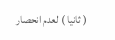( ثانيا ) لعدم انحصار